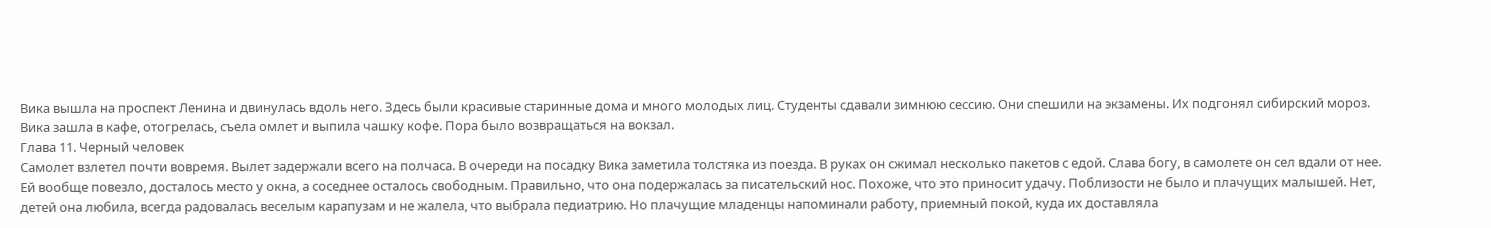Вика вышла на проспект Ленина и двинулась вдоль него. Здесь были красивые старинные дома и много молодых лиц. Студенты сдавали зимнюю сессию. Они спешили на экзамены. Их подгонял сибирский мороз. Вика зашла в кафе, отогрелась, съела омлет и выпила чашку кофе. Пора было возвращаться на вокзал.
Глава 11. Черный человек
Самолет взлетел почти вовремя. Вылет задержали всего на полчаса. В очереди на посадку Вика заметила толстяка из поезда. В руках он сжимал несколько пакетов с едой. Слава богу, в самолете он сел вдали от нее. Ей вообще повезло, досталось место у окна, а соседнее осталось свободным. Правильно, что она подержалась за писательский нос. Похоже, что это приносит удачу. Поблизости не было и плачущих малышей. Нет, детей она любила, всегда радовалась веселым карапузам и не жалела, что выбрала педиатрию. Но плачущие младенцы напоминали работу, приемный покой, куда их доставляла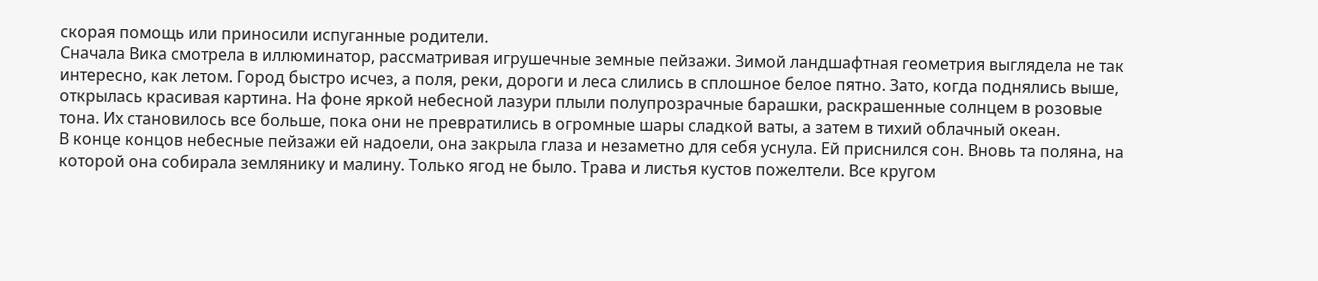скорая помощь или приносили испуганные родители.
Сначала Вика смотрела в иллюминатор, рассматривая игрушечные земные пейзажи. Зимой ландшафтная геометрия выглядела не так интересно, как летом. Город быстро исчез, а поля, реки, дороги и леса слились в сплошное белое пятно. Зато, когда поднялись выше, открылась красивая картина. На фоне яркой небесной лазури плыли полупрозрачные барашки, раскрашенные солнцем в розовые тона. Их становилось все больше, пока они не превратились в огромные шары сладкой ваты, а затем в тихий облачный океан.
В конце концов небесные пейзажи ей надоели, она закрыла глаза и незаметно для себя уснула. Ей приснился сон. Вновь та поляна, на которой она собирала землянику и малину. Только ягод не было. Трава и листья кустов пожелтели. Все кругом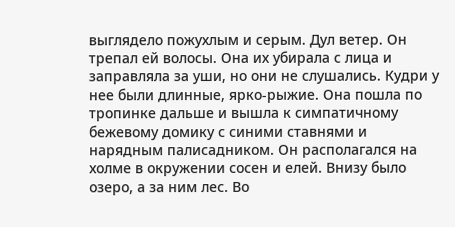выглядело пожухлым и серым. Дул ветер. Он трепал ей волосы. Она их убирала с лица и заправляла за уши, но они не слушались. Кудри у нее были длинные, ярко-рыжие. Она пошла по тропинке дальше и вышла к симпатичному бежевому домику с синими ставнями и нарядным палисадником. Он располагался на холме в окружении сосен и елей. Внизу было озеро, а за ним лес. Во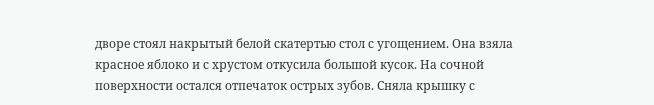дворе стоял накрытый белой скатертью стол с угощением. Она взяла красное яблоко и с хрустом откусила большой кусок. На сочной поверхности остался отпечаток острых зубов. Сняла крышку с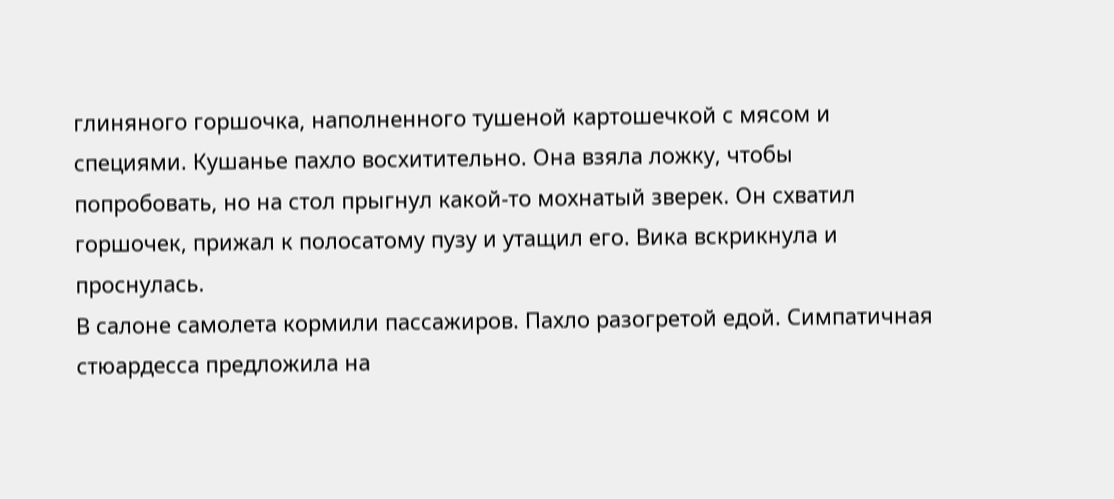глиняного горшочка, наполненного тушеной картошечкой с мясом и специями. Кушанье пахло восхитительно. Она взяла ложку, чтобы попробовать, но на стол прыгнул какой-то мохнатый зверек. Он схватил горшочек, прижал к полосатому пузу и утащил его. Вика вскрикнула и проснулась.
В салоне самолета кормили пассажиров. Пахло разогретой едой. Симпатичная стюардесса предложила на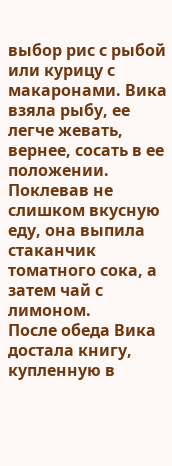выбор рис с рыбой или курицу с макаронами. Вика взяла рыбу, ее легче жевать, вернее, сосать в ее положении. Поклевав не слишком вкусную еду, она выпила стаканчик томатного сока, а затем чай с лимоном.
После обеда Вика достала книгу, купленную в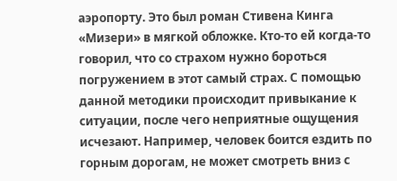аэропорту. Это был роман Стивена Кинга «Мизери» в мягкой обложке. Кто-то ей когда-то говорил, что со страхом нужно бороться погружением в этот самый страх. С помощью данной методики происходит привыкание к ситуации, после чего неприятные ощущения исчезают. Например, человек боится ездить по горным дорогам, не может смотреть вниз с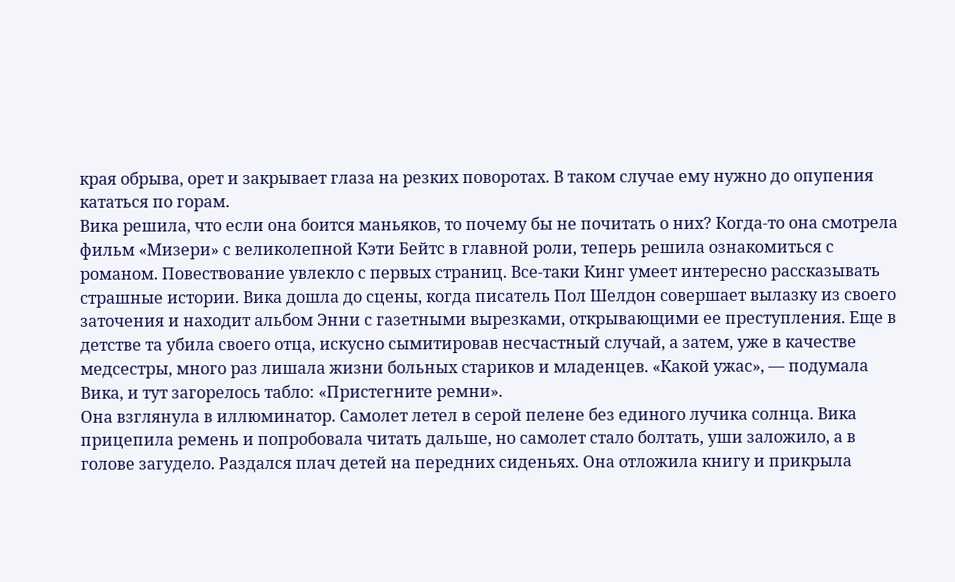края обрыва, орет и закрывает глаза на резких поворотах. В таком случае ему нужно до опупения кататься по горам.
Вика решила, что если она боится маньяков, то почему бы не почитать о них? Когда-то она смотрела фильм «Мизери» с великолепной Кэти Бейтс в главной роли, теперь решила ознакомиться с романом. Повествование увлекло с первых страниц. Все-таки Кинг умеет интересно рассказывать страшные истории. Вика дошла до сцены, когда писатель Пол Шелдон совершает вылазку из своего заточения и находит альбом Энни с газетными вырезками, открывающими ее преступления. Еще в детстве та убила своего отца, искусно сымитировав несчастный случай, а затем, уже в качестве медсестры, много раз лишала жизни больных стариков и младенцев. «Какой ужас», — подумала Вика, и тут загорелось табло: «Пристегните ремни».
Она взглянула в иллюминатор. Самолет летел в серой пелене без единого лучика солнца. Вика прицепила ремень и попробовала читать дальше, но самолет стало болтать, уши заложило, а в голове загудело. Раздался плач детей на передних сиденьях. Она отложила книгу и прикрыла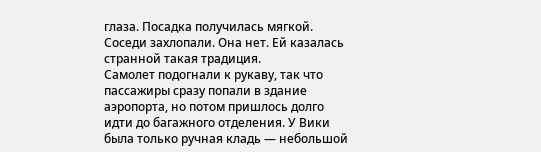глаза. Посадка получилась мягкой. Соседи захлопали. Она нет. Ей казалась странной такая традиция.
Самолет подогнали к рукаву, так что пассажиры сразу попали в здание аэропорта, но потом пришлось долго идти до багажного отделения. У Вики была только ручная кладь — небольшой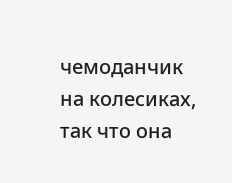чемоданчик на колесиках, так что она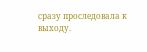сразу проследовала к выходу.